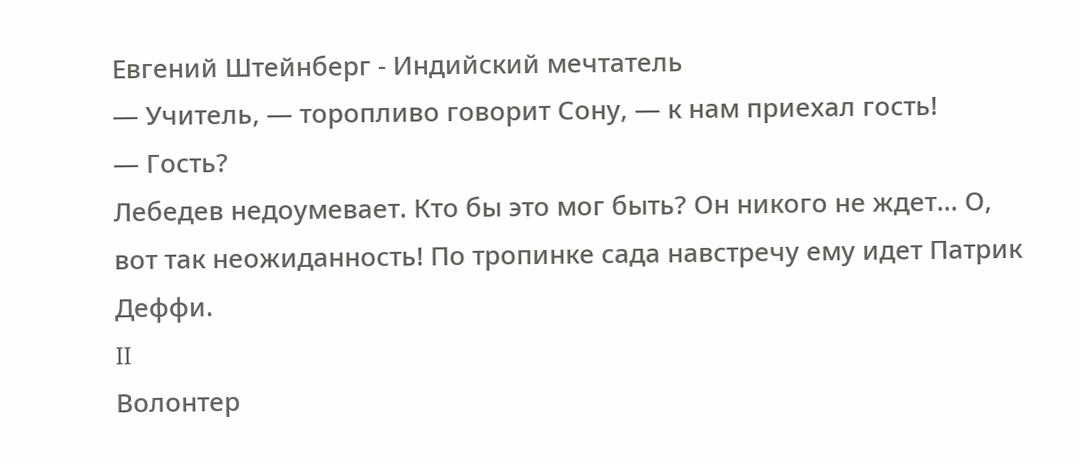Евгений Штейнберг - Индийский мечтатель
— Учитель, — торопливо говорит Сону, — к нам приехал гость!
— Гость?
Лебедев недоумевает. Кто бы это мог быть? Он никого не ждет… О, вот так неожиданность! По тропинке сада навстречу ему идет Патрик Деффи.
II
Волонтер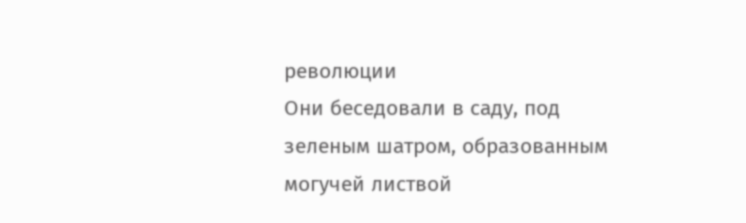революции
Они беседовали в саду, под зеленым шатром, образованным могучей листвой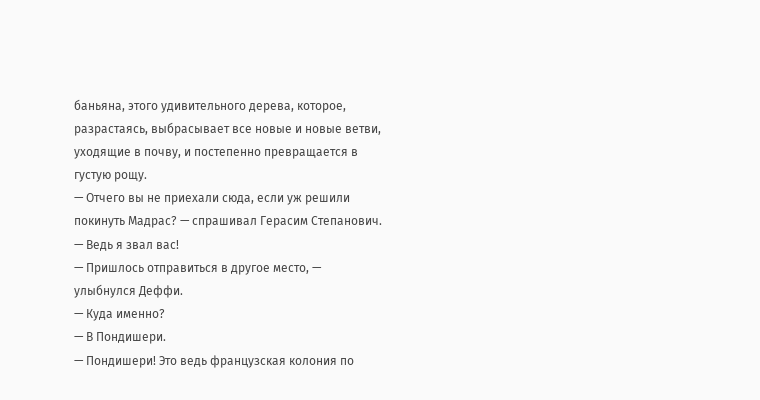баньяна, этого удивительного дерева, которое, разрастаясь, выбрасывает все новые и новые ветви, уходящие в почву, и постепенно превращается в густую рощу.
— Отчего вы не приехали сюда, если уж решили покинуть Мадрас? — спрашивал Герасим Степанович. — Ведь я звал вас!
— Пришлось отправиться в другое место, — улыбнулся Деффи.
— Куда именно?
— В Пондишери.
— Пондишери! Это ведь французская колония по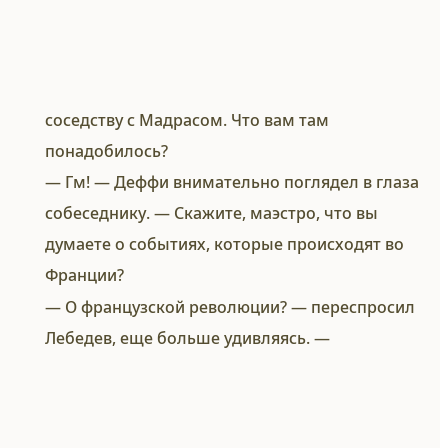соседству с Мадрасом. Что вам там понадобилось?
— Гм! — Деффи внимательно поглядел в глаза собеседнику. — Скажите, маэстро, что вы думаете о событиях, которые происходят во Франции?
— О французской революции? — переспросил Лебедев, еще больше удивляясь. —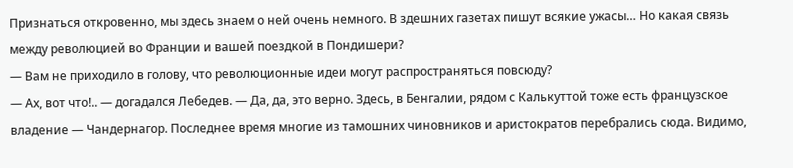Признаться откровенно, мы здесь знаем о ней очень немного. В здешних газетах пишут всякие ужасы… Но какая связь между революцией во Франции и вашей поездкой в Пондишери?
— Вам не приходило в голову, что революционные идеи могут распространяться повсюду?
— Ах, вот что!.. — догадался Лебедев. — Да, да, это верно. Здесь, в Бенгалии, рядом с Калькуттой тоже есть французское владение — Чандернагор. Последнее время многие из тамошних чиновников и аристократов перебрались сюда. Видимо,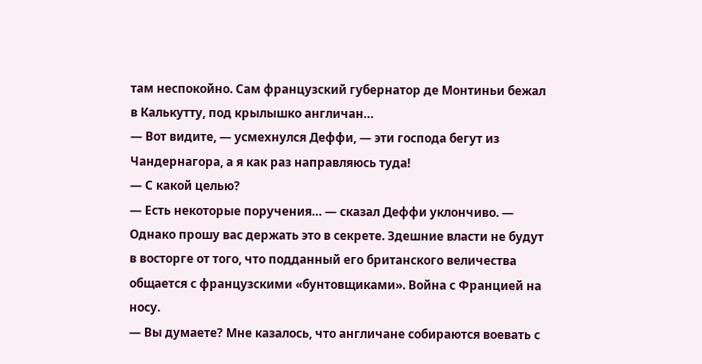там неспокойно. Сам французский губернатор де Монтиньи бежал в Калькутту, под крылышко англичан…
— Вот видите, — усмехнулся Деффи, — эти господа бегут из Чандернагора, а я как раз направляюсь туда!
— С какой целью?
— Есть некоторые поручения… — сказал Деффи уклончиво. — Однако прошу вас держать это в секрете. Здешние власти не будут в восторге от того, что подданный его британского величества общается с французскими «бунтовщиками». Война с Францией на носу.
— Вы думаете? Мне казалось, что англичане собираются воевать с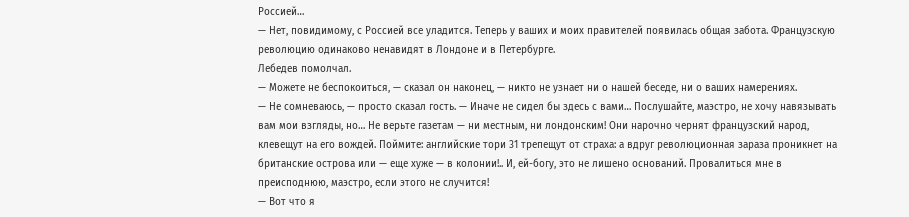Россией…
— Нет, повидимому, с Россией все уладится. Теперь у ваших и моих правителей появилась общая забота. Французскую революцию одинаково ненавидят в Лондоне и в Петербурге.
Лебедев помолчал.
— Можете не беспокоиться, — сказал он наконец, — никто не узнает ни о нашей беседе, ни о ваших намерениях.
— Не сомневаюсь, — просто сказал гость. — Иначе не сидел бы здесь с вами… Послушайте, маэстро, не хочу навязывать вам мои взгляды, но… Не верьте газетам — ни местным, ни лондонским! Они нарочно чернят французский народ, клевещут на его вождей. Поймите: английские тори 31 трепещут от страха: а вдруг революционная зараза проникнет на британские острова или — еще хуже — в колонии!.. И, ей-богу, это не лишено оснований. Провалиться мне в преисподнюю, маэстро, если этого не случится!
— Вот что я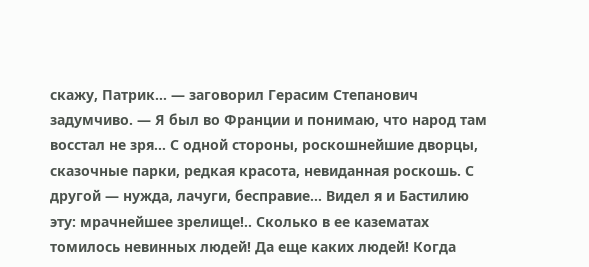скажу, Патрик… — заговорил Герасим Степанович задумчиво. — Я был во Франции и понимаю, что народ там восстал не зря… С одной стороны, роскошнейшие дворцы, сказочные парки, редкая красота, невиданная роскошь. С другой — нужда, лачуги, бесправие… Видел я и Бастилию эту: мрачнейшее зрелище!.. Сколько в ее казематах томилось невинных людей! Да еще каких людей! Когда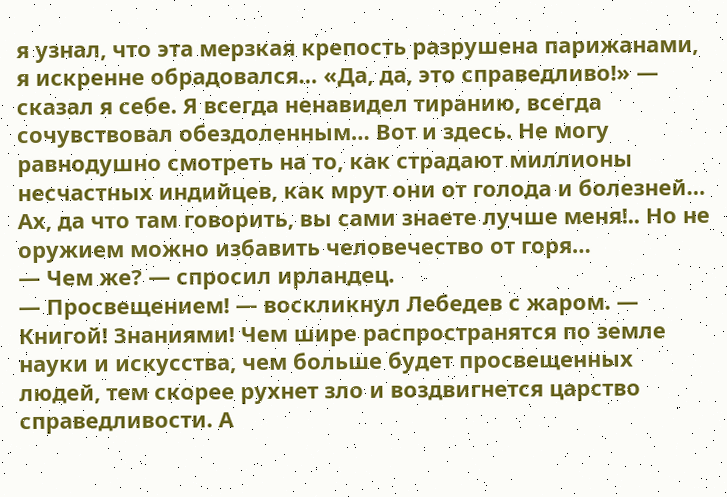я узнал, что эта мерзкая крепость разрушена парижанами, я искренне обрадовался… «Да, да, это справедливо!» — сказал я себе. Я всегда ненавидел тиранию, всегда сочувствовал обездоленным… Вот и здесь. Не могу равнодушно смотреть на то, как страдают миллионы несчастных индийцев, как мрут они от голода и болезней… Ах, да что там говорить, вы сами знаете лучше меня!.. Но не оружием можно избавить человечество от горя…
— Чем же? — спросил ирландец.
— Просвещением! — воскликнул Лебедев с жаром. — Книгой! Знаниями! Чем шире распространятся по земле науки и искусства, чем больше будет просвещенных людей, тем скорее рухнет зло и воздвигнется царство справедливости. А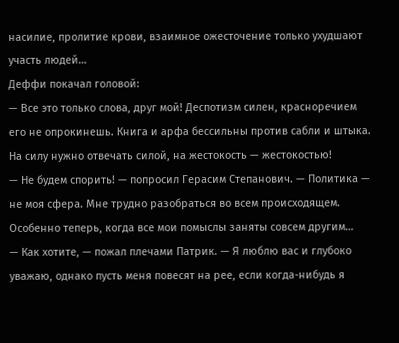насилие, пролитие крови, взаимное ожесточение только ухудшают участь людей…
Деффи покачал головой:
— Все это только слова, друг мой! Деспотизм силен, красноречием его не опрокинешь. Книга и арфа бессильны против сабли и штыка. На силу нужно отвечать силой, на жестокость — жестокостью!
— Не будем спорить! — попросил Герасим Степанович. — Политика — не моя сфера. Мне трудно разобраться во всем происходящем. Особенно теперь, когда все мои помыслы заняты совсем другим…
— Как хотите, — пожал плечами Патрик. — Я люблю вас и глубоко уважаю, однако пусть меня повесят на рее, если когда-нибудь я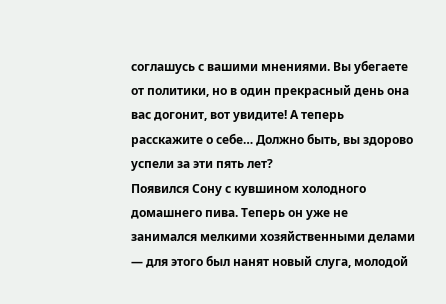соглашусь с вашими мнениями. Вы убегаете от политики, но в один прекрасный день она вас догонит, вот увидите! А теперь расскажите о себе… Должно быть, вы здорово успели за эти пять лет?
Появился Сону с кувшином холодного домашнего пива. Теперь он уже не занимался мелкими хозяйственными делами — для этого был нанят новый слуга, молодой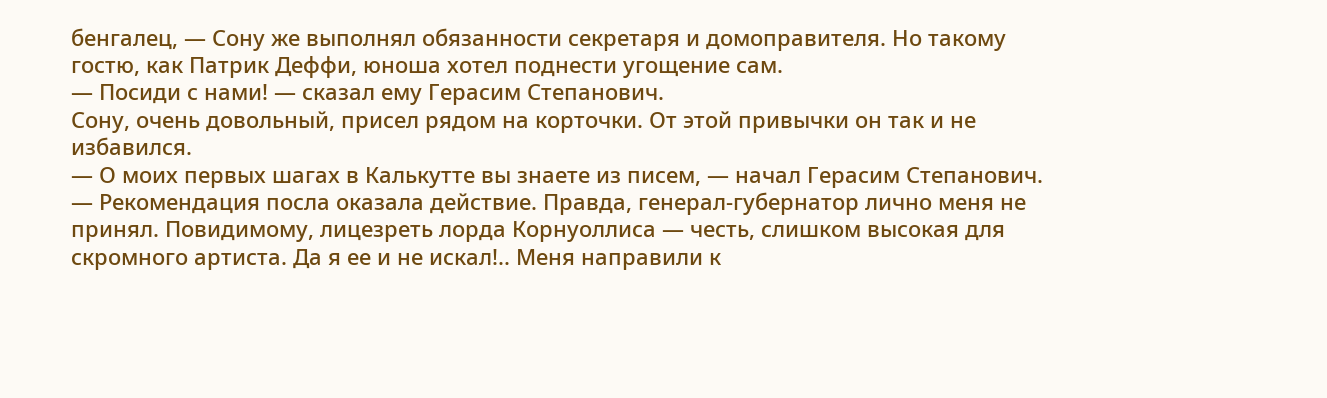бенгалец, — Сону же выполнял обязанности секретаря и домоправителя. Но такому гостю, как Патрик Деффи, юноша хотел поднести угощение сам.
— Посиди с нами! — сказал ему Герасим Степанович.
Сону, очень довольный, присел рядом на корточки. От этой привычки он так и не избавился.
— О моих первых шагах в Калькутте вы знаете из писем, — начал Герасим Степанович. — Рекомендация посла оказала действие. Правда, генерал-губернатор лично меня не принял. Повидимому, лицезреть лорда Корнуоллиса — честь, слишком высокая для скромного артиста. Да я ее и не искал!.. Меня направили к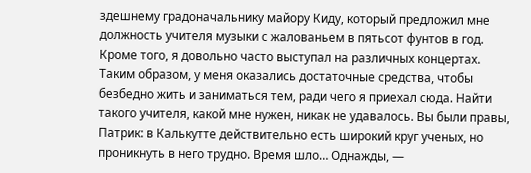здешнему градоначальнику майору Киду, который предложил мне должность учителя музыки с жалованьем в пятьсот фунтов в год. Кроме того, я довольно часто выступал на различных концертах. Таким образом, у меня оказались достаточные средства, чтобы безбедно жить и заниматься тем, ради чего я приехал сюда. Найти такого учителя, какой мне нужен, никак не удавалось. Вы были правы, Патрик: в Калькутте действительно есть широкий круг ученых, но проникнуть в него трудно. Время шло… Однажды, —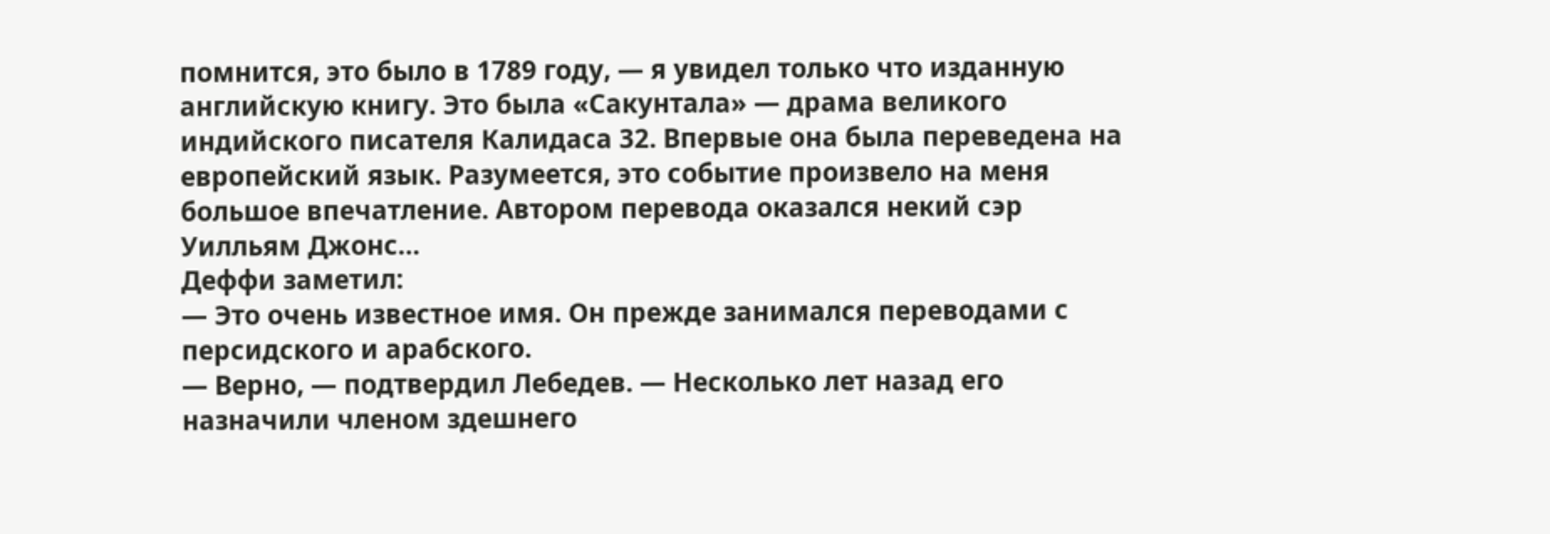помнится, это было в 1789 году, — я увидел только что изданную английскую книгу. Это была «Сакунтала» — драма великого индийского писателя Калидаса 32. Впервые она была переведена на европейский язык. Разумеется, это событие произвело на меня большое впечатление. Автором перевода оказался некий сэр Уилльям Джонс…
Деффи заметил:
— Это очень известное имя. Он прежде занимался переводами с персидского и арабского.
— Верно, — подтвердил Лебедев. — Несколько лет назад его назначили членом здешнего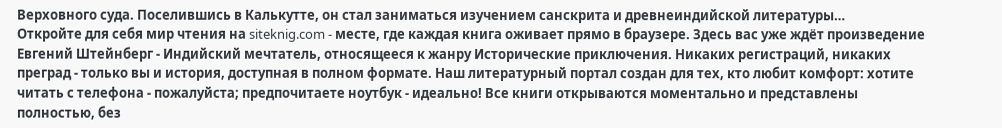Верховного суда. Поселившись в Калькутте, он стал заниматься изучением санскрита и древнеиндийской литературы…
Откройте для себя мир чтения на siteknig.com - месте, где каждая книга оживает прямо в браузере. Здесь вас уже ждёт произведение Евгений Штейнберг - Индийский мечтатель, относящееся к жанру Исторические приключения. Никаких регистраций, никаких преград - только вы и история, доступная в полном формате. Наш литературный портал создан для тех, кто любит комфорт: хотите читать с телефона - пожалуйста; предпочитаете ноутбук - идеально! Все книги открываются моментально и представлены полностью, без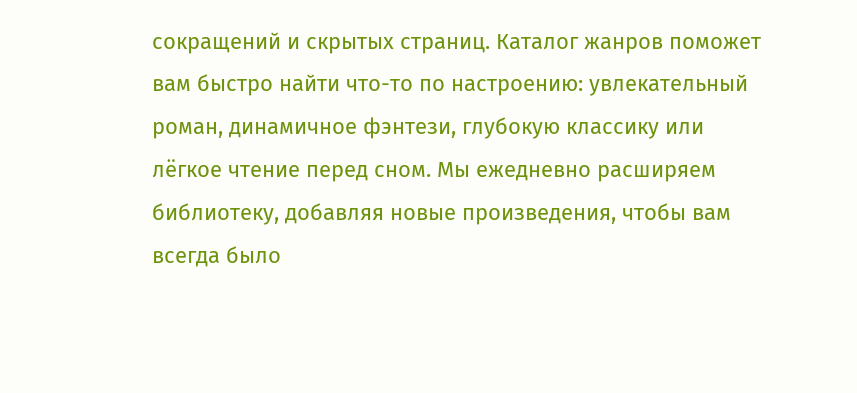сокращений и скрытых страниц. Каталог жанров поможет вам быстро найти что-то по настроению: увлекательный роман, динамичное фэнтези, глубокую классику или лёгкое чтение перед сном. Мы ежедневно расширяем библиотеку, добавляя новые произведения, чтобы вам всегда было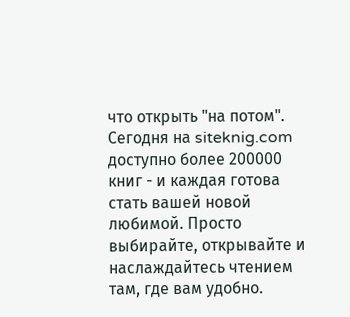что открыть "на потом". Сегодня на siteknig.com доступно более 200000 книг - и каждая готова стать вашей новой любимой. Просто выбирайте, открывайте и наслаждайтесь чтением там, где вам удобно.